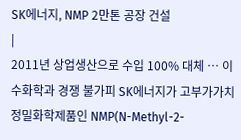SK에너지, NMP 2만톤 공장 건설
|
2011년 상업생산으로 수입 100% 대체 … 이수화학과 경쟁 불가피 SK에너지가 고부가가치 정밀화학제품인 NMP(N-Methyl-2-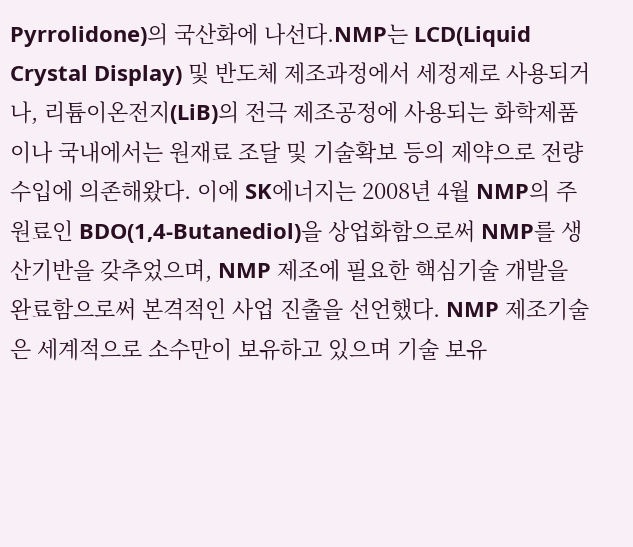Pyrrolidone)의 국산화에 나선다.NMP는 LCD(Liquid Crystal Display) 및 반도체 제조과정에서 세정제로 사용되거나, 리튬이온전지(LiB)의 전극 제조공정에 사용되는 화학제품이나 국내에서는 원재료 조달 및 기술확보 등의 제약으로 전량 수입에 의존해왔다. 이에 SK에너지는 2008년 4월 NMP의 주원료인 BDO(1,4-Butanediol)을 상업화함으로써 NMP를 생산기반을 갖추었으며, NMP 제조에 필요한 핵심기술 개발을 완료함으로써 본격적인 사업 진출을 선언했다. NMP 제조기술은 세계적으로 소수만이 보유하고 있으며 기술 보유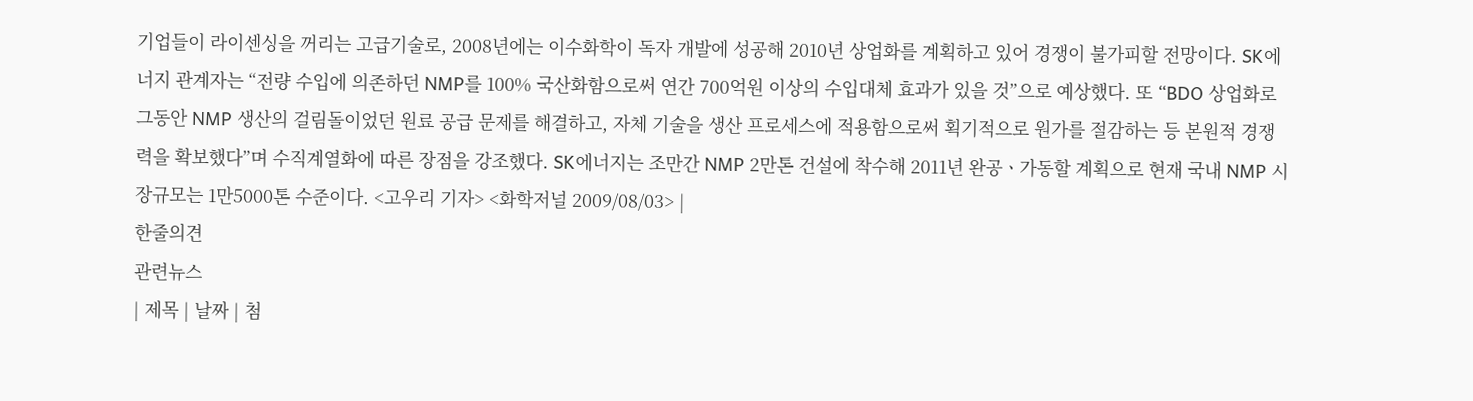기업들이 라이센싱을 꺼리는 고급기술로, 2008년에는 이수화학이 독자 개발에 성공해 2010년 상업화를 계획하고 있어 경쟁이 불가피할 전망이다. SK에너지 관계자는 “전량 수입에 의존하던 NMP를 100% 국산화함으로써 연간 700억원 이상의 수입대체 효과가 있을 것”으로 예상했다. 또 “BDO 상업화로 그동안 NMP 생산의 걸림돌이었던 원료 공급 문제를 해결하고, 자체 기술을 생산 프로세스에 적용함으로써 획기적으로 원가를 절감하는 등 본원적 경쟁력을 확보했다”며 수직계열화에 따른 장점을 강조했다. SK에너지는 조만간 NMP 2만톤 건설에 착수해 2011년 완공ㆍ가동할 계획으로 현재 국내 NMP 시장규모는 1만5000톤 수준이다. <고우리 기자> <화학저널 2009/08/03> |
한줄의견
관련뉴스
| 제목 | 날짜 | 첨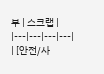부 | 스크랩 |
|---|---|---|---|
| [안전/사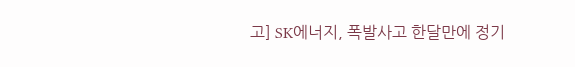고] SK에너지, 폭발사고 한달만에 정기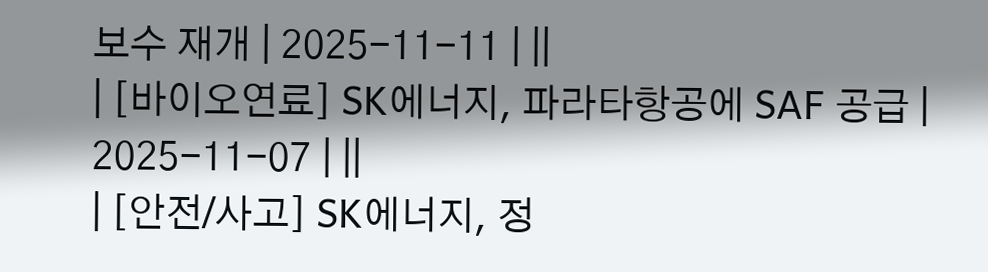보수 재개 | 2025-11-11 | ||
| [바이오연료] SK에너지, 파라타항공에 SAF 공급 | 2025-11-07 | ||
| [안전/사고] SK에너지, 정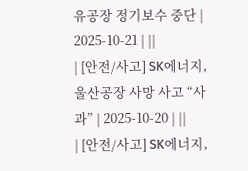유공장 정기보수 중단 | 2025-10-21 | ||
| [안전/사고] SK에너지, 울산공장 사망 사고 “사과” | 2025-10-20 | ||
| [안전/사고] SK에너지,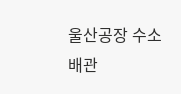울산공장 수소 배관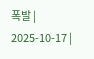폭발 | 2025-10-17 |